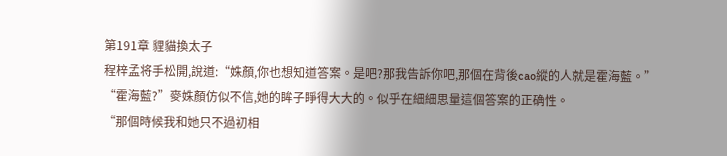第191章 貍貓換太子
程梓孟将手松開,說道:“姝顏,你也想知道答案。是吧?那我告訴你吧,那個在背後cao縱的人就是霍海藍。”
“霍海藍?”麥姝顏仿似不信,她的眸子睜得大大的。似乎在細細思量這個答案的正确性。
“那個時候我和她只不過初相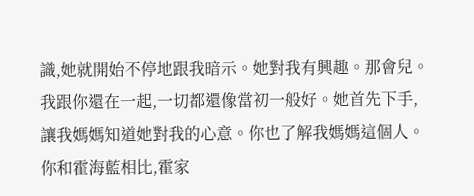識,她就開始不停地跟我暗示。她對我有興趣。那會兒。我跟你還在一起,一切都還像當初一般好。她首先下手,讓我媽媽知道她對我的心意。你也了解我媽媽這個人。你和霍海藍相比,霍家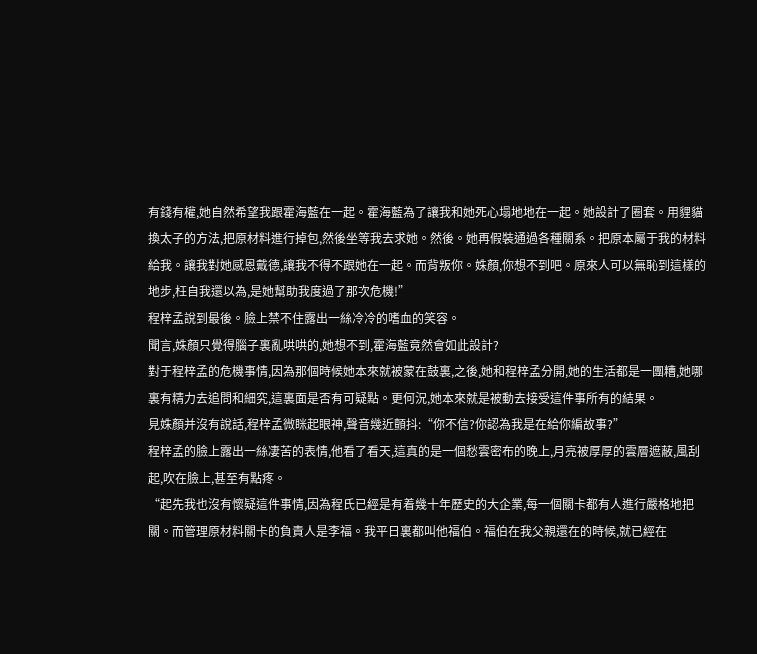有錢有權,她自然希望我跟霍海藍在一起。霍海藍為了讓我和她死心塌地地在一起。她設計了圈套。用貍貓換太子的方法,把原材料進行掉包,然後坐等我去求她。然後。她再假裝通過各種關系。把原本屬于我的材料給我。讓我對她感恩戴德,讓我不得不跟她在一起。而背叛你。姝顏,你想不到吧。原來人可以無恥到這樣的地步,枉自我還以為,是她幫助我度過了那次危機!”
程梓孟說到最後。臉上禁不住露出一絲冷冷的嗜血的笑容。
聞言,姝顏只覺得腦子裏亂哄哄的,她想不到,霍海藍竟然會如此設計?
對于程梓孟的危機事情,因為那個時候她本來就被蒙在鼓裏,之後,她和程梓孟分開,她的生活都是一團糟,她哪裏有精力去追問和細究,這裏面是否有可疑點。更何況,她本來就是被動去接受這件事所有的結果。
見姝顏并沒有說話,程梓孟微眯起眼神,聲音幾近顫抖:“你不信?你認為我是在給你編故事?”
程梓孟的臉上露出一絲凄苦的表情,他看了看天,這真的是一個愁雲密布的晚上,月亮被厚厚的雲層遮蔽,風刮起,吹在臉上,甚至有點疼。
“起先我也沒有懷疑這件事情,因為程氏已經是有着幾十年歷史的大企業,每一個關卡都有人進行嚴格地把關。而管理原材料關卡的負責人是李福。我平日裏都叫他福伯。福伯在我父親還在的時候,就已經在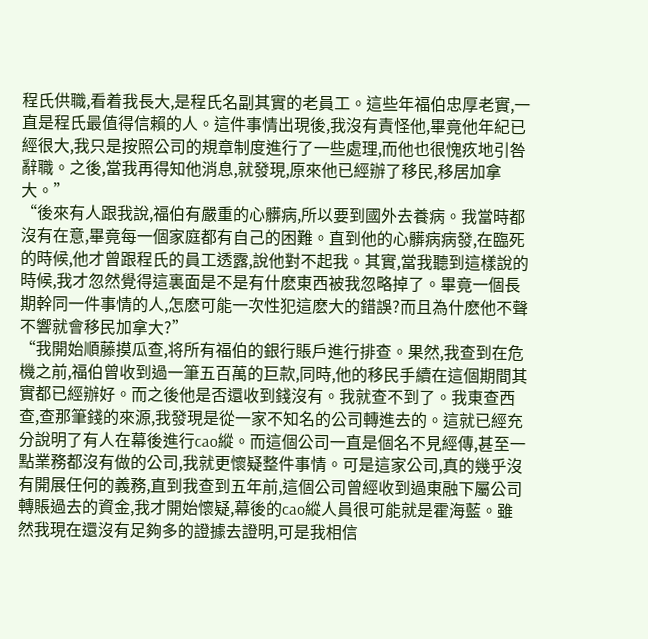程氏供職,看着我長大,是程氏名副其實的老員工。這些年福伯忠厚老實,一直是程氏最值得信賴的人。這件事情出現後,我沒有責怪他,畢竟他年紀已經很大,我只是按照公司的規章制度進行了一些處理,而他也很愧疚地引咎辭職。之後,當我再得知他消息,就發現,原來他已經辦了移民,移居加拿大。”
“後來有人跟我說,福伯有嚴重的心髒病,所以要到國外去養病。我當時都沒有在意,畢竟每一個家庭都有自己的困難。直到他的心髒病病發,在臨死的時候,他才曾跟程氏的員工透露,說他對不起我。其實,當我聽到這樣說的時候,我才忽然覺得這裏面是不是有什麽東西被我忽略掉了。畢竟一個長期幹同一件事情的人,怎麽可能一次性犯這麽大的錯誤?而且為什麽他不聲不響就會移民加拿大?”
“我開始順藤摸瓜查,将所有福伯的銀行賬戶進行排查。果然,我查到在危機之前,福伯曾收到過一筆五百萬的巨款,同時,他的移民手續在這個期間其實都已經辦好。而之後他是否還收到錢沒有。我就查不到了。我東查西查,查那筆錢的來源,我發現是從一家不知名的公司轉進去的。這就已經充分說明了有人在幕後進行cao縱。而這個公司一直是個名不見經傳,甚至一點業務都沒有做的公司,我就更懷疑整件事情。可是這家公司,真的幾乎沒有開展任何的義務,直到我查到五年前,這個公司曾經收到過東融下屬公司轉賬過去的資金,我才開始懷疑,幕後的cao縱人員很可能就是霍海藍。雖然我現在還沒有足夠多的證據去證明,可是我相信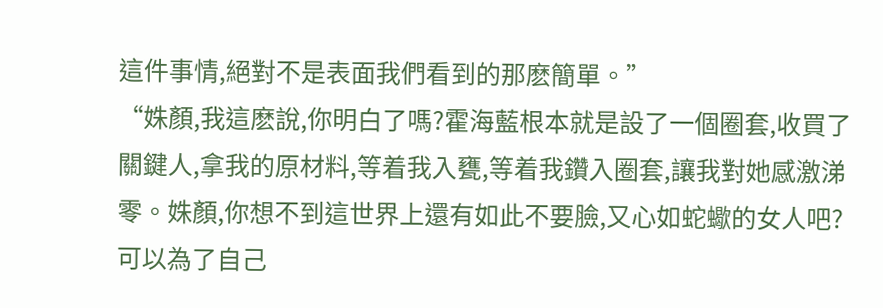這件事情,絕對不是表面我們看到的那麽簡單。”
“姝顏,我這麽說,你明白了嗎?霍海藍根本就是設了一個圈套,收買了關鍵人,拿我的原材料,等着我入甕,等着我鑽入圈套,讓我對她感激涕零。姝顏,你想不到這世界上還有如此不要臉,又心如蛇蠍的女人吧?可以為了自己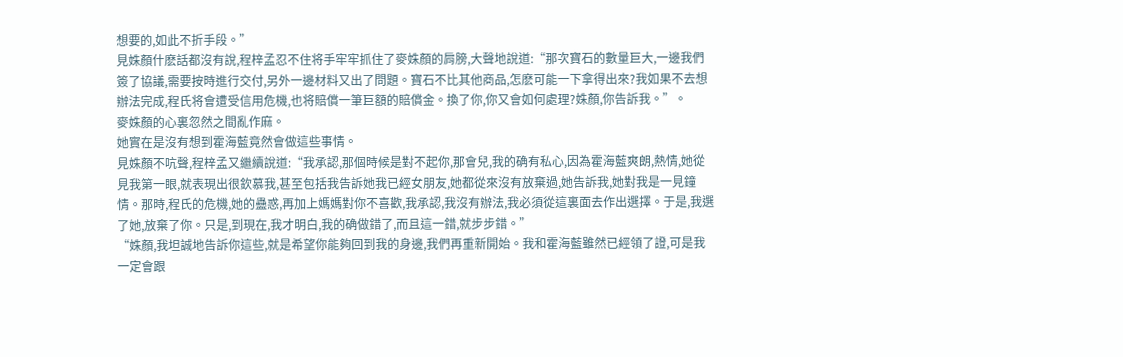想要的,如此不折手段。”
見姝顏什麽話都沒有說,程梓孟忍不住将手牢牢抓住了麥姝顏的肩膀,大聲地說道:“那次寶石的數量巨大,一邊我們簽了協議,需要按時進行交付,另外一邊材料又出了問題。寶石不比其他商品,怎麽可能一下拿得出來?我如果不去想辦法完成,程氏将會遭受信用危機,也将賠償一筆巨額的賠償金。換了你,你又會如何處理?姝顏,你告訴我。”。
麥姝顏的心裏忽然之間亂作麻。
她實在是沒有想到霍海藍竟然會做這些事情。
見姝顏不吭聲,程梓孟又繼續說道:“我承認,那個時候是對不起你,那會兒,我的确有私心,因為霍海藍爽朗,熱情,她從見我第一眼,就表現出很欽慕我,甚至包括我告訴她我已經女朋友,她都從來沒有放棄過,她告訴我,她對我是一見鐘情。那時,程氏的危機,她的蠱惑,再加上媽媽對你不喜歡,我承認,我沒有辦法,我必須從這裏面去作出選擇。于是,我選了她,放棄了你。只是,到現在,我才明白,我的确做錯了,而且這一錯,就步步錯。”
“姝顏,我坦誠地告訴你這些,就是希望你能夠回到我的身邊,我們再重新開始。我和霍海藍雖然已經領了證,可是我一定會跟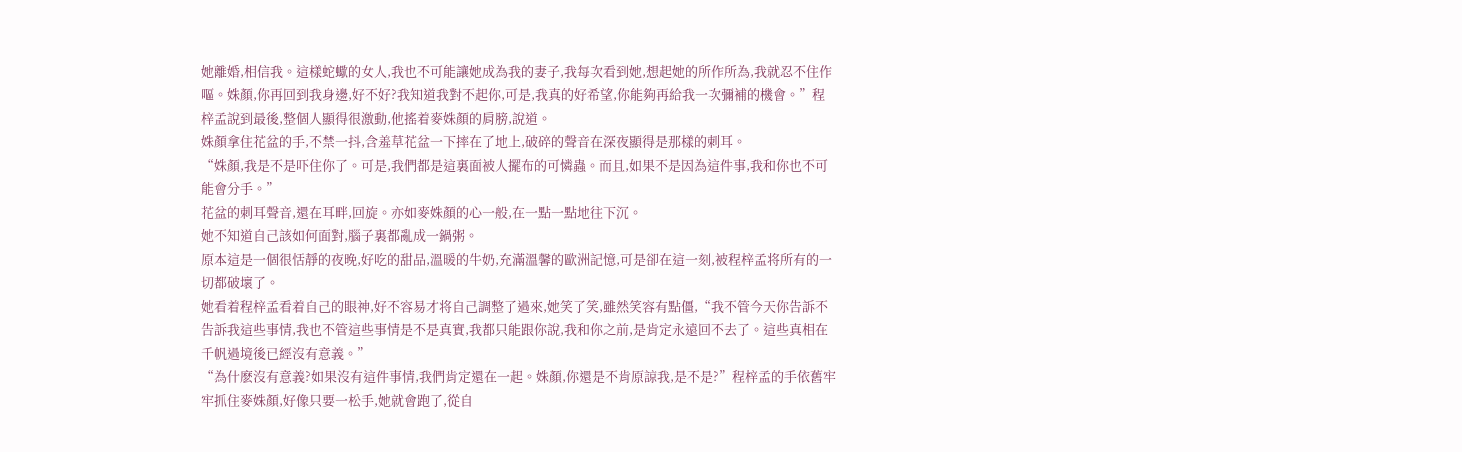她離婚,相信我。這樣蛇蠍的女人,我也不可能讓她成為我的妻子,我每次看到她,想起她的所作所為,我就忍不住作嘔。姝顏,你再回到我身邊,好不好?我知道我對不起你,可是,我真的好希望,你能夠再給我一次彌補的機會。”程梓孟說到最後,整個人顯得很激動,他搖着麥姝顏的肩膀,說道。
姝顏拿住花盆的手,不禁一抖,含羞草花盆一下摔在了地上,破碎的聲音在深夜顯得是那樣的刺耳。
“姝顏,我是不是吓住你了。可是,我們都是這裏面被人擺布的可憐蟲。而且,如果不是因為這件事,我和你也不可能會分手。”
花盆的刺耳聲音,還在耳畔,回旋。亦如麥姝顏的心一般,在一點一點地往下沉。
她不知道自己該如何面對,腦子裏都亂成一鍋粥。
原本這是一個很恬靜的夜晚,好吃的甜品,溫暖的牛奶,充滿溫馨的歐洲記憶,可是卻在這一刻,被程梓孟将所有的一切都破壞了。
她看着程梓孟看着自己的眼神,好不容易才将自己調整了過來,她笑了笑,雖然笑容有點僵,“我不管今天你告訴不告訴我這些事情,我也不管這些事情是不是真實,我都只能跟你說,我和你之前,是肯定永遠回不去了。這些真相在千帆過境後已經沒有意義。”
“為什麽沒有意義?如果沒有這件事情,我們肯定還在一起。姝顏,你還是不肯原諒我,是不是?”程梓孟的手依舊牢牢抓住麥姝顏,好像只要一松手,她就會跑了,從自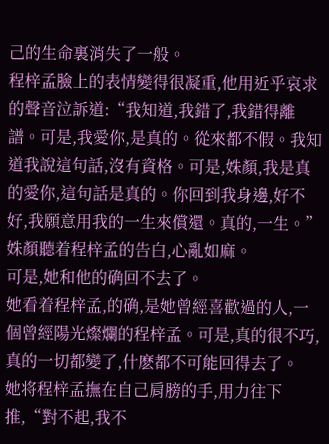己的生命裏消失了一般。
程梓孟臉上的表情變得很凝重,他用近乎哀求的聲音泣訴道:“我知道,我錯了,我錯得離譜。可是,我愛你,是真的。從來都不假。我知道我說這句話,沒有資格。可是,姝顏,我是真的愛你,這句話是真的。你回到我身邊,好不好,我願意用我的一生來償還。真的,一生。”
姝顏聽着程梓孟的告白,心亂如麻。
可是,她和他的确回不去了。
她看着程梓孟,的确,是她曾經喜歡過的人,一個曾經陽光燦爛的程梓孟。可是,真的很不巧,真的一切都變了,什麽都不可能回得去了。
她将程梓孟撫在自己肩膀的手,用力往下推,“對不起,我不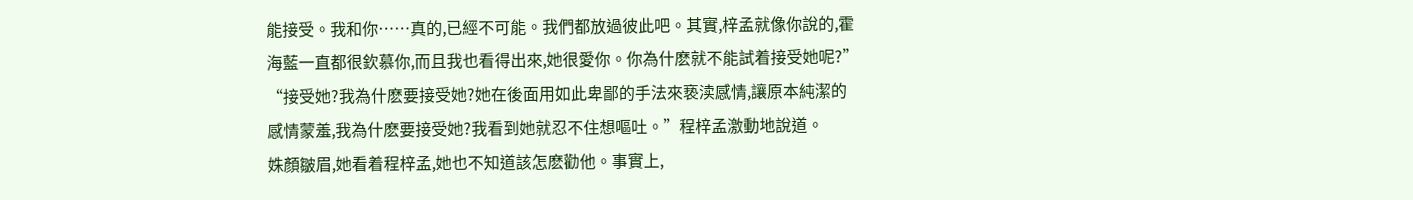能接受。我和你……真的,已經不可能。我們都放過彼此吧。其實,梓孟就像你說的,霍海藍一直都很欽慕你,而且我也看得出來,她很愛你。你為什麽就不能試着接受她呢?”
“接受她?我為什麽要接受她?她在後面用如此卑鄙的手法來亵渎感情,讓原本純潔的感情蒙羞,我為什麽要接受她?我看到她就忍不住想嘔吐。”程梓孟激動地說道。
姝顏皺眉,她看着程梓孟,她也不知道該怎麽勸他。事實上,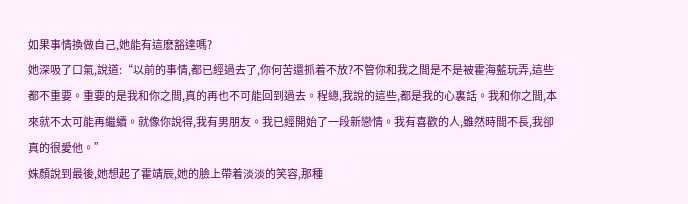如果事情換做自己,她能有這麽豁達嗎?
她深吸了口氣,說道:“以前的事情,都已經過去了,你何苦還抓着不放?不管你和我之間是不是被霍海藍玩弄,這些都不重要。重要的是我和你之間,真的再也不可能回到過去。程總,我說的這些,都是我的心裏話。我和你之間,本來就不太可能再繼續。就像你說得,我有男朋友。我已經開始了一段新戀情。我有喜歡的人,雖然時間不長,我卻真的很愛他。”
姝顏說到最後,她想起了霍靖辰,她的臉上帶着淡淡的笑容,那種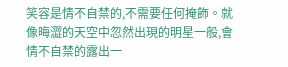笑容是情不自禁的,不需要任何掩飾。就像晦澀的天空中忽然出現的明星一般,會情不自禁的露出一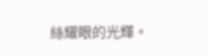絲耀眼的光輝。